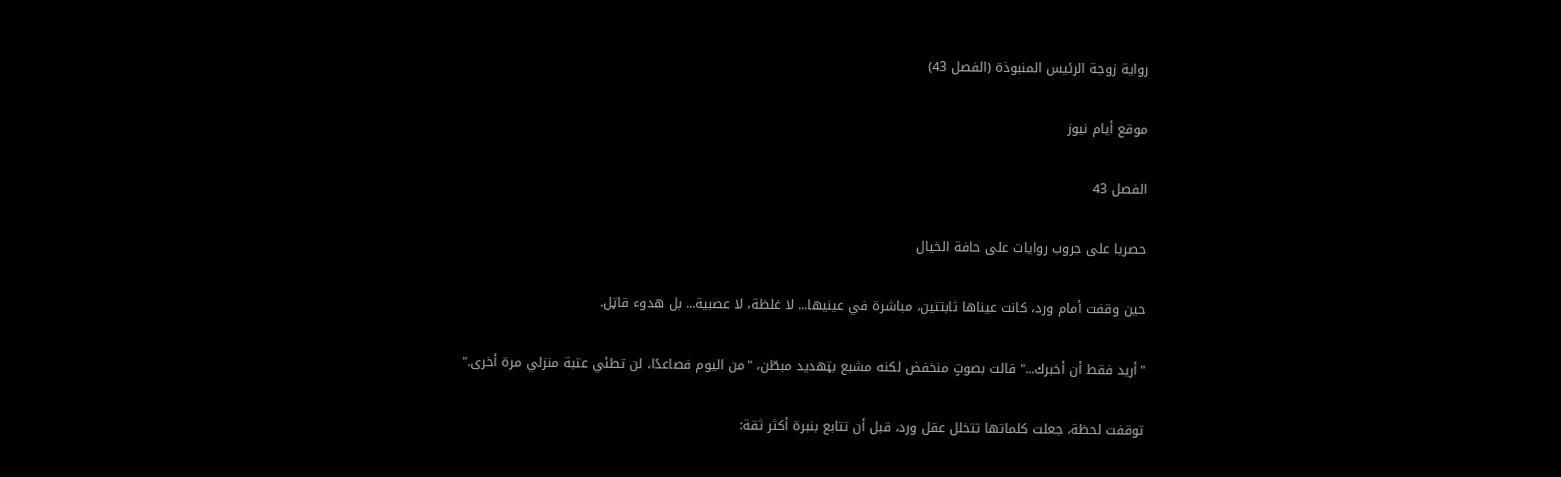رواية زوجة الرئيس المنبوذة (الفصل 43)

موقع أيام نيوز

الفصل 43

حصريا على جروب روايات على حافة الخيال

حين وقفت أمام ورد، كانت عيناها ثابتتين، مباشرة في عينيها... لا غلظة، لا عصبية... بل هدوء قاټل.

"أريد فقط أن أخبرك..." قالت بصوتٍ منخفض لكنه مشبع بټهديد مبطّن، "من اليوم فصاعدًا، لن تطئي عتبة منزلي مرة أخرى."

توقفت لحظة، جعلت كلماتها تتخلل عقل ورد، قبل أن تتابع بنبرة أكثر ثقة: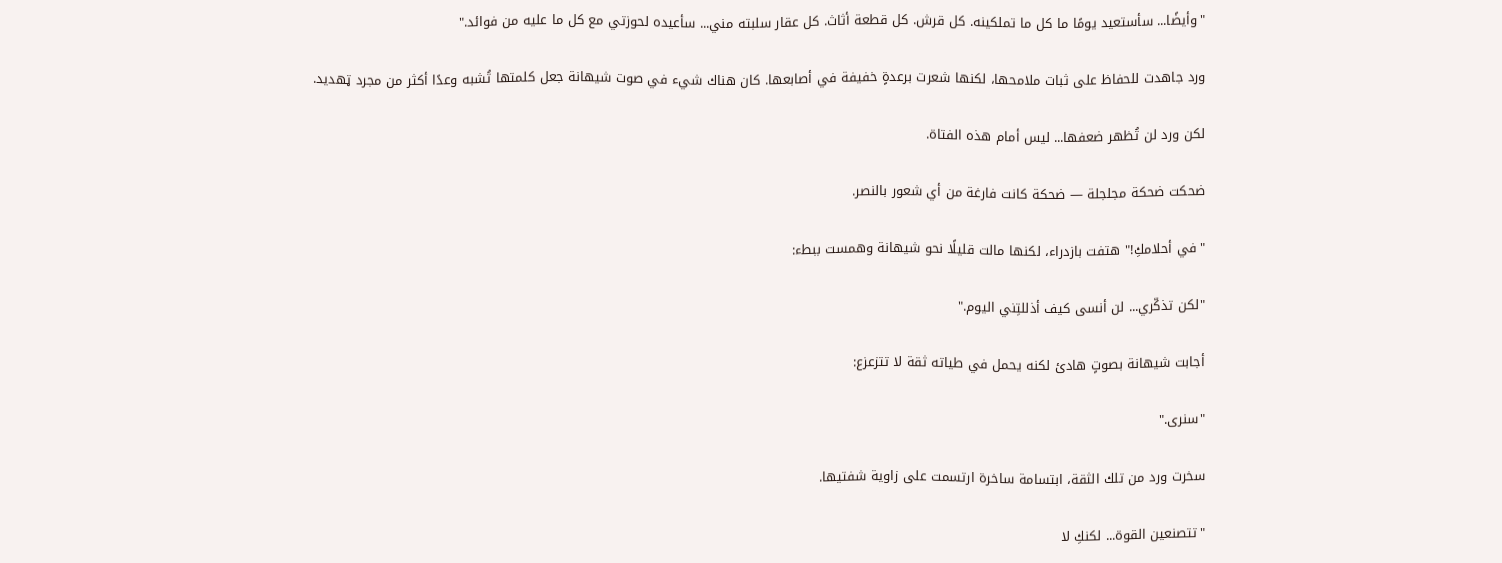"وأيضًا... سأستعيد يومًا ما كل ما تملكينه. كل قرش. كل قطعة أثاث. كل عقار سلبته مني... سأعيده لحوزتي مع كل ما عليه من فوائد."

ورد جاهدت للحفاظ على ثبات ملامحها، لكنها شعرت برعدةٍ خفيفة في أصابعها. كان هناك شيء في صوت شيهانة جعل كلمتها تُشبه وعدًا أكثر من مجرد ټهديد.

لكن ورد لن تُظهر ضعفها... ليس أمام هذه الفتاة.

ضحكت ضحكة مجلجلة — ضحكة كانت فارغة من أي شعور بالنصر.

"في أحلامكِ!" هتفت بازدراء، لكنها مالت قليلًا نحو شيهانة وهمست ببطء:

"لكن تذكّري... لن أنسى كيف أذللتِني اليوم."

أجابت شيهانة بصوتٍ هادئ لكنه يحمل في طياته ثقة لا تتزعزع:

"سنرى."

سخرت ورد من تلك الثقة، ابتسامة ساخرة ارتسمت على زاوية شفتيها.

"تتصنعين القوة... لكنكِ لا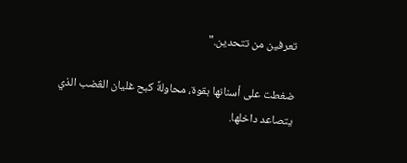تعرفين من تتحدين."

ضغطت على أسنانها بقوة، محاولةً كبح غليان الڠضب الذي يتصاعد داخلها.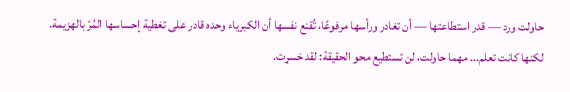حاولت ورد — قدر استطاعتها — أن تغادر ورأسها مرفوعًا، تُقنع نفسها أن الكبرياء وحده قادر على تغطية إحساسها المُرّ بالهزيمة. لكنها كانت تعلم... مهما حاولت، لن تستطيع محو الحقيقة: لقد خسړت.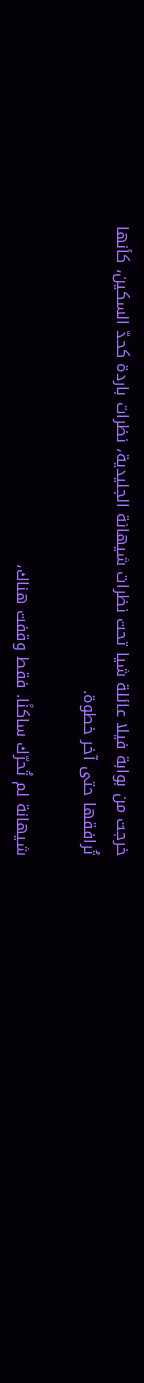خرجت من بوابة فيلا عائلة شيا تحت نظرات شيهانة الجليدية، نظرات باردة كحدّ السکين، كأنها تُرافقها حتى آخر خطوة.

شيهانة لم تُحرّك ساكنًا. فقط وقفت هناك،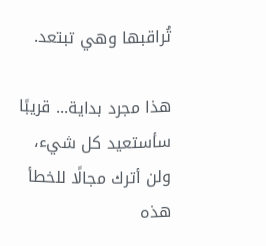تُراقبها وهي تبتعد.

هذا مجرد بداية... قريبًا سأستعيد كل شيء، ولن أترك مجالًا للخطأ هذه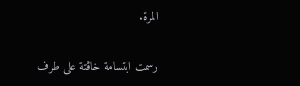المرة.

رسمت ابتسامة خاڤتة على طرف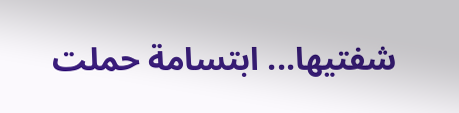شفتيها... ابتسامة حملت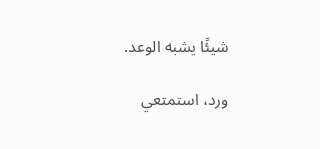شيئًا يشبه الوعد.

ورد، استمتعي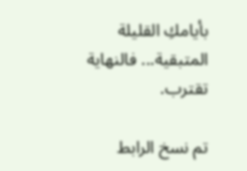بأيامكِ القليلة المتبقية... فالنهاية تقترب.

تم نسخ الرابط